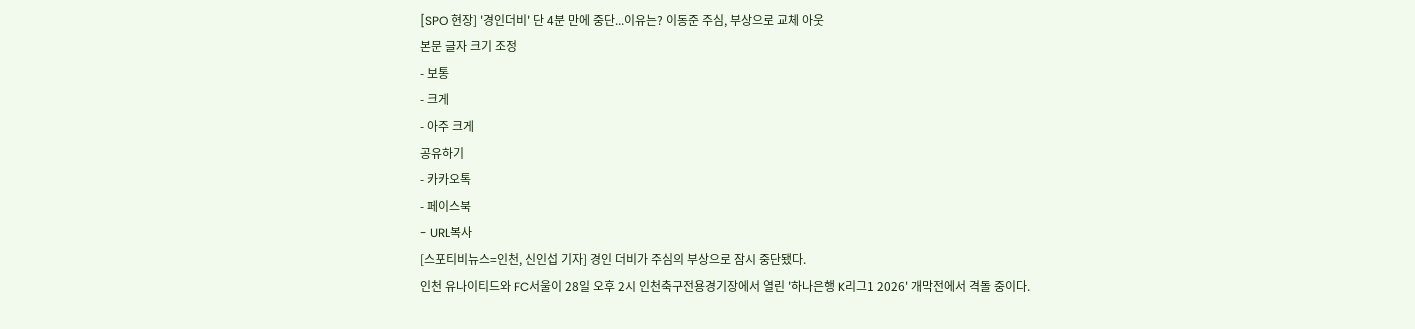[SPO 현장] '경인더비' 단 4분 만에 중단...이유는? 이동준 주심, 부상으로 교체 아웃
본문 글자 크기 조정
- 보통
- 크게
- 아주 크게
공유하기
- 카카오톡
- 페이스북
- URL복사
[스포티비뉴스=인천, 신인섭 기자] 경인 더비가 주심의 부상으로 잠시 중단됐다.
인천 유나이티드와 FC서울이 28일 오후 2시 인천축구전용경기장에서 열린 '하나은행 K리그1 2026' 개막전에서 격돌 중이다.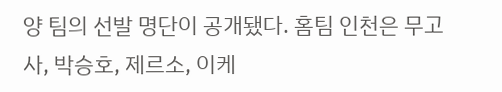양 팀의 선발 명단이 공개됐다. 홈팀 인천은 무고사, 박승호, 제르소, 이케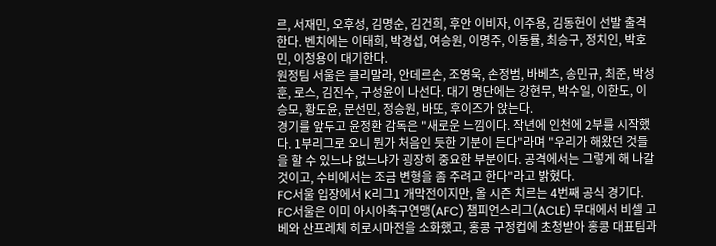르, 서재민, 오후성, 김명순, 김건희, 후안 이비자, 이주용, 김동헌이 선발 출격한다. 벤치에는 이태희, 박경섭, 여승원, 이명주, 이동률, 최승구, 정치인, 박호민, 이청용이 대기한다.
원정팀 서울은 클리말라, 안데르손, 조영욱, 손정범, 바베츠, 송민규, 최준, 박성훈, 로스, 김진수, 구성윤이 나선다. 대기 명단에는 강현무, 박수일, 이한도, 이승모, 황도윤, 문선민, 정승원, 바또, 후이즈가 앉는다.
경기를 앞두고 윤정환 감독은 "새로운 느낌이다. 작년에 인천에 2부를 시작했다. 1부리그로 오니 뭔가 처음인 듯한 기분이 든다"라며 "우리가 해왔던 것들을 할 수 있느냐 없느냐가 굉장히 중요한 부분이다. 공격에서는 그렇게 해 나갈 것이고, 수비에서는 조금 변형을 좀 주려고 한다"라고 밝혔다.
FC서울 입장에서 K리그1 개막전이지만, 올 시즌 치르는 4번째 공식 경기다. FC서울은 이미 아시아축구연맹(AFC) 챔피언스리그(ACLE) 무대에서 비셀 고베와 산프레체 히로시마전을 소화했고, 홍콩 구정컵에 초청받아 홍콩 대표팀과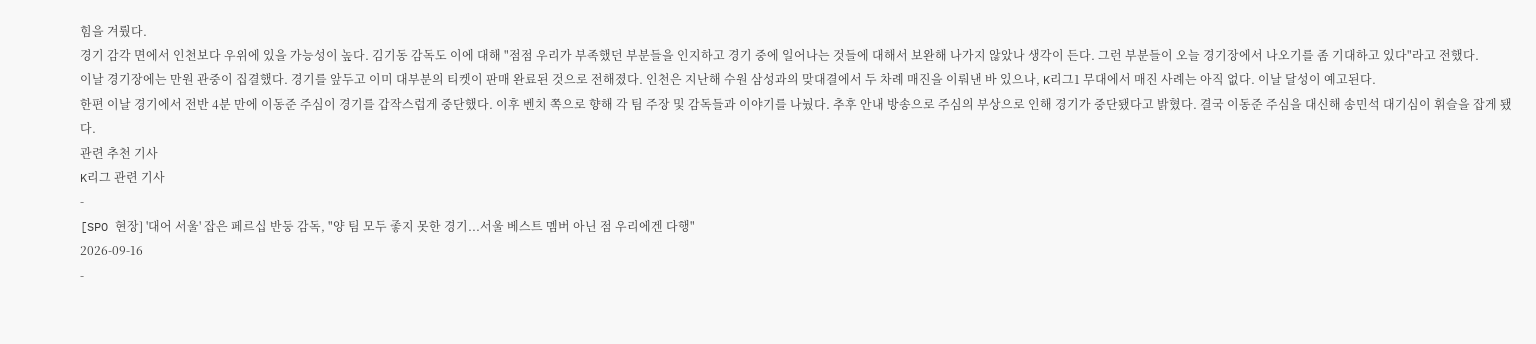힘을 겨뤘다.
경기 감각 면에서 인천보다 우위에 있을 가능성이 높다. 김기동 감독도 이에 대해 "점점 우리가 부족했던 부분들을 인지하고 경기 중에 일어나는 것들에 대해서 보완해 나가지 않았나 생각이 든다. 그런 부분들이 오늘 경기장에서 나오기를 좀 기대하고 있다"라고 전했다.
이날 경기장에는 만원 관중이 집결했다. 경기를 앞두고 이미 대부분의 티켓이 판매 완료된 것으로 전해졌다. 인천은 지난해 수원 삼성과의 맞대결에서 두 차례 매진을 이뤄낸 바 있으나, K리그1 무대에서 매진 사례는 아직 없다. 이날 달성이 예고된다.
한편 이날 경기에서 전반 4분 만에 이동준 주심이 경기를 갑작스럽게 중단했다. 이후 벤치 쪽으로 향해 각 팀 주장 및 감독들과 이야기를 나눴다. 추후 안내 방송으로 주심의 부상으로 인해 경기가 중단됐다고 밝혔다. 결국 이동준 주심을 대신해 송민석 대기심이 휘슬을 잡게 됐다.
관련 추천 기사
K리그 관련 기사
-
[SPO 현장] '대어 서울' 잡은 페르십 반둥 감독, "양 팀 모두 좋지 못한 경기...서울 베스트 멤버 아닌 점 우리에겐 다행"
2026-09-16
-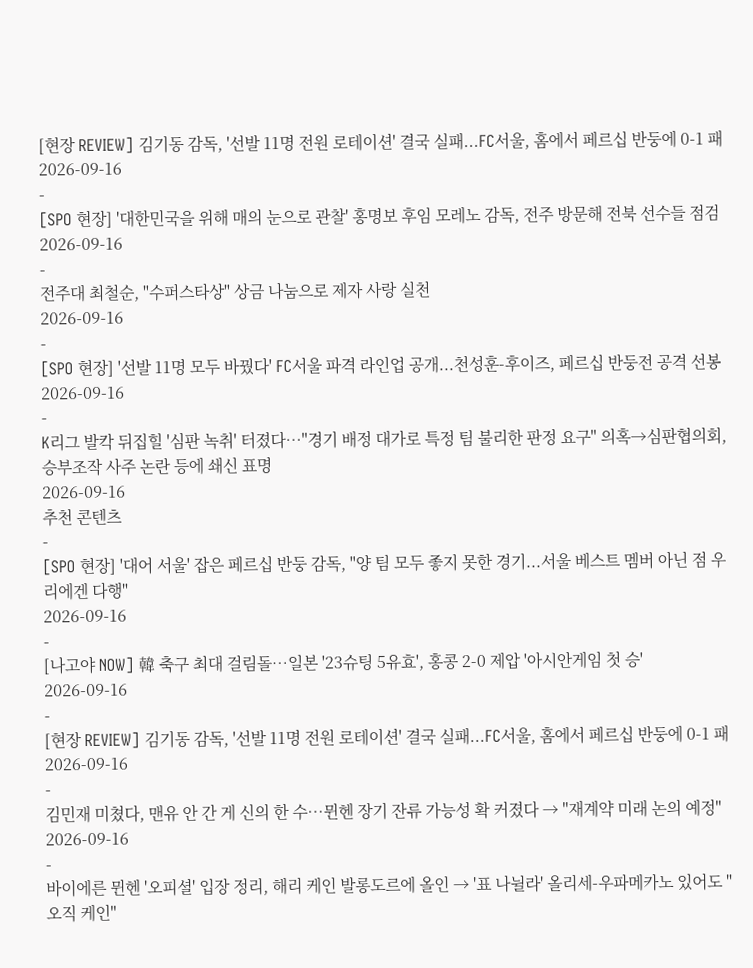[현장 REVIEW] 김기동 감독, '선발 11명 전원 로테이션' 결국 실패...FC서울, 홈에서 페르십 반둥에 0-1 패
2026-09-16
-
[SPO 현장] '대한민국을 위해 매의 눈으로 관찰' 홍명보 후임 모레노 감독, 전주 방문해 전북 선수들 점검
2026-09-16
-
전주대 최철순, "수퍼스타상" 상금 나눔으로 제자 사랑 실천
2026-09-16
-
[SPO 현장] '선발 11명 모두 바꿨다' FC서울 파격 라인업 공개...천성훈-후이즈, 페르십 반둥전 공격 선봉
2026-09-16
-
K리그 발칵 뒤집힐 '심판 녹취' 터졌다…"경기 배정 대가로 특정 팀 불리한 판정 요구" 의혹→심판협의회, 승부조작 사주 논란 등에 쇄신 표명
2026-09-16
추천 콘텐츠
-
[SPO 현장] '대어 서울' 잡은 페르십 반둥 감독, "양 팀 모두 좋지 못한 경기...서울 베스트 멤버 아닌 점 우리에겐 다행"
2026-09-16
-
[나고야 NOW] 韓 축구 최대 걸림돌…일본 '23슈팅 5유효', 홍콩 2-0 제압 '아시안게임 첫 승'
2026-09-16
-
[현장 REVIEW] 김기동 감독, '선발 11명 전원 로테이션' 결국 실패...FC서울, 홈에서 페르십 반둥에 0-1 패
2026-09-16
-
김민재 미쳤다, 맨유 안 간 게 신의 한 수…뮌헨 장기 잔류 가능성 확 커졌다 → "재계약 미래 논의 예정"
2026-09-16
-
바이에른 뮌헨 '오피셜' 입장 정리, 해리 케인 발롱도르에 올인 → '표 나뉠라' 올리세-우파메카노 있어도 "오직 케인"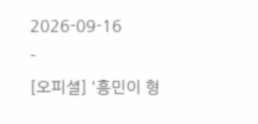2026-09-16
-
[오피셜] '흥민이 형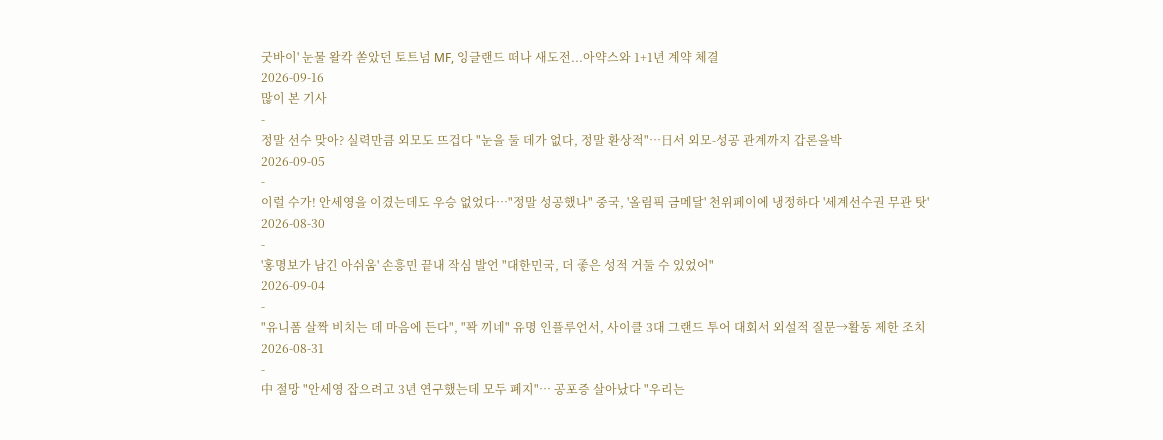굿바이' 눈물 왈칵 쏟았던 토트넘 MF, 잉글랜드 떠나 새도전...아약스와 1+1년 계약 체결
2026-09-16
많이 본 기사
-
정말 선수 맞아? 실력만큼 외모도 뜨겁다 "눈을 둘 데가 없다, 정말 환상적"…日서 외모-성공 관계까지 갑론을박
2026-09-05
-
이럴 수가! 안세영을 이겼는데도 우승 없었다…"정말 성공했나" 중국, '올림픽 금메달' 천위페이에 냉정하다 '세계선수권 무관 탓'
2026-08-30
-
'홍명보가 남긴 아쉬움' 손흥민 끝내 작심 발언 "대한민국, 더 좋은 성적 거둘 수 있었어"
2026-09-04
-
"유니폼 살짝 비치는 데 마음에 든다", "꽉 끼네" 유명 인플루언서, 사이클 3대 그랜드 투어 대회서 외설적 질문→활동 제한 조치
2026-08-31
-
中 절망 "안세영 잡으려고 3년 연구했는데 모두 폐지"… 공포증 살아났다 "우리는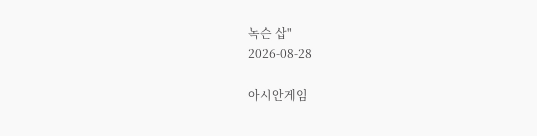녹슨 삽"
2026-08-28

아시안게임